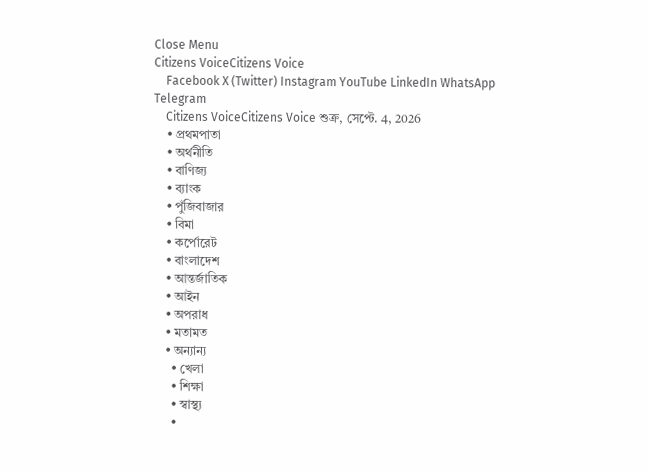Close Menu
Citizens VoiceCitizens Voice
    Facebook X (Twitter) Instagram YouTube LinkedIn WhatsApp Telegram
    Citizens VoiceCitizens Voice শুক্র, সেপ্টে. 4, 2026
    • প্রথমপাতা
    • অর্থনীতি
    • বাণিজ্য
    • ব্যাংক
    • পুঁজিবাজার
    • বিমা
    • কর্পোরেট
    • বাংলাদেশ
    • আন্তর্জাতিক
    • আইন
    • অপরাধ
    • মতামত
    • অন্যান্য
      • খেলা
      • শিক্ষা
      • স্বাস্থ্য
      •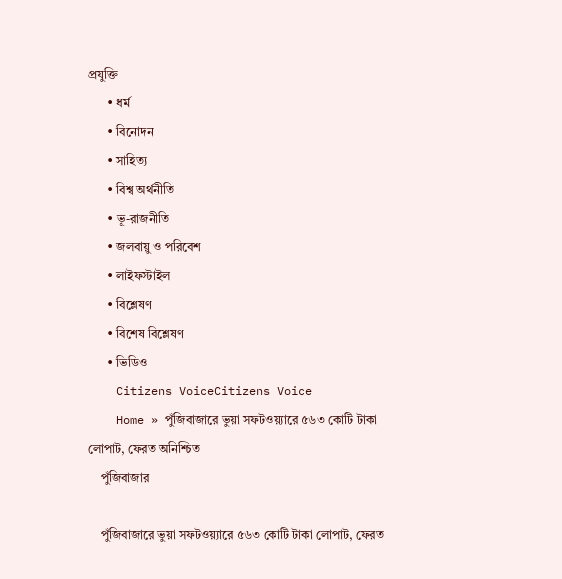প্রযুক্তি
      • ধর্ম
      • বিনোদন
      • সাহিত্য
      • বিশ্ব অর্থনীতি
      • ভূ-রাজনীতি
      • জলবায়ু ও পরিবেশ
      • লাইফস্টাইল
      • বিশ্লেষণ
      • বিশেষ বিশ্লেষণ
      • ভিডিও
    Citizens VoiceCitizens Voice
    Home » পুঁজিবাজারে ভুয়া সফটওয়্যারে ৫৬৩ কোটি টাকা লোপাট, ফেরত অনিশ্চিত
    পুঁজিবাজার

    পুঁজিবাজারে ভুয়া সফটওয়্যারে ৫৬৩ কোটি টাকা লোপাট, ফেরত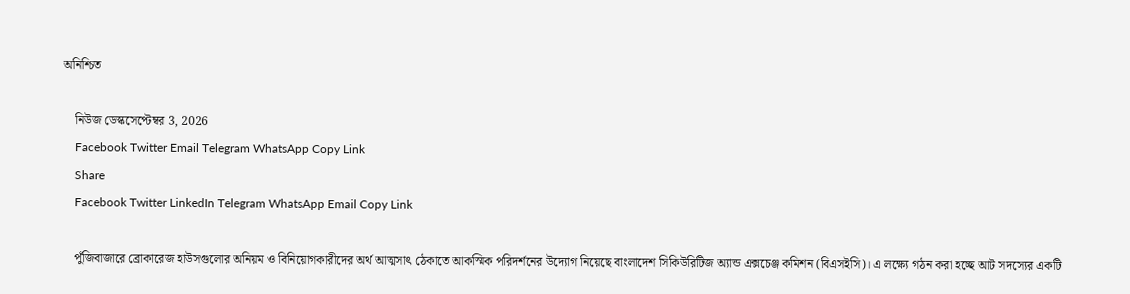অনিশ্চিত

    নিউজ ডেস্কসেপ্টেম্বর 3, 2026
    Facebook Twitter Email Telegram WhatsApp Copy Link
    Share
    Facebook Twitter LinkedIn Telegram WhatsApp Email Copy Link

    পুঁজিবাজারে ব্রোকারেজ হাউসগুলোর অনিয়ম ও বিনিয়োগকারীদের অর্থ আত্মসাৎ ঠেকাতে আকস্মিক পরিদর্শনের উদ্যোগ নিয়েছে বাংলাদেশ সিকিউরিটিজ অ্যান্ড এক্সচেঞ্জ কমিশন (বিএসইসি)। এ লক্ষ্যে গঠন করা হচ্ছে আট সদস্যের একটি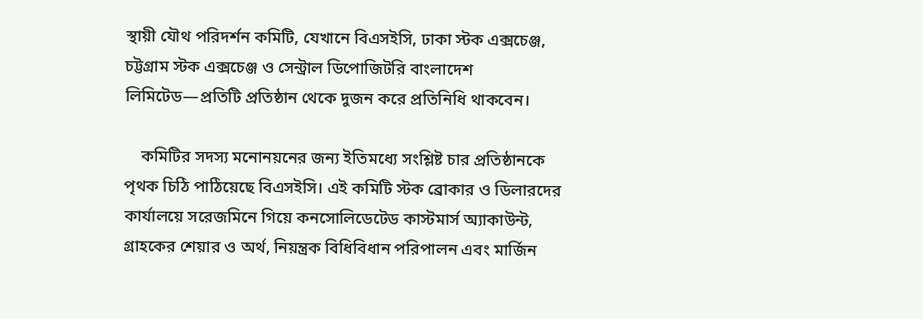স্থায়ী যৌথ পরিদর্শন কমিটি, যেখানে বিএসইসি, ঢাকা স্টক এক্সচেঞ্জ, চট্টগ্রাম স্টক এক্সচেঞ্জ ও সেন্ট্রাল ডিপোজিটরি বাংলাদেশ লিমিটেড—প্রতিটি প্রতিষ্ঠান থেকে দুজন করে প্রতিনিধি থাকবেন।

    কমিটির সদস্য মনোনয়নের জন্য ইতিমধ্যে সংশ্লিষ্ট চার প্রতিষ্ঠানকে পৃথক চিঠি পাঠিয়েছে বিএসইসি। এই কমিটি স্টক ব্রোকার ও ডিলারদের কার্যালয়ে সরেজমিনে গিয়ে কনসোলিডেটেড কাস্টমার্স অ্যাকাউন্ট, গ্রাহকের শেয়ার ও অর্থ, নিয়ন্ত্রক বিধিবিধান পরিপালন এবং মার্জিন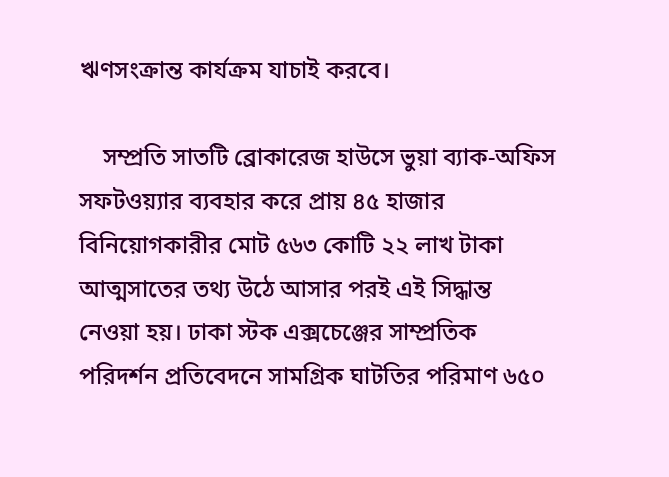ঋণসংক্রান্ত কার্যক্রম যাচাই করবে।

    সম্প্রতি সাতটি ব্রোকারেজ হাউসে ভুয়া ব্যাক-অফিস সফটওয়্যার ব্যবহার করে প্রায় ৪৫ হাজার বিনিয়োগকারীর মোট ৫৬৩ কোটি ২২ লাখ টাকা আত্মসাতের তথ্য উঠে আসার পরই এই সিদ্ধান্ত নেওয়া হয়। ঢাকা স্টক এক্সচেঞ্জের সাম্প্রতিক পরিদর্শন প্রতিবেদনে সামগ্রিক ঘাটতির পরিমাণ ৬৫০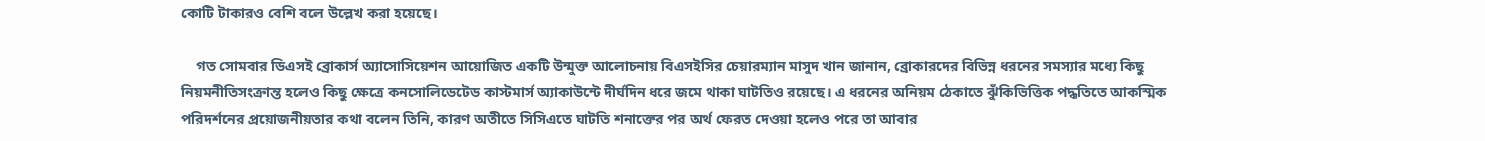কোটি টাকারও বেশি বলে উল্লেখ করা হয়েছে।

    গত সোমবার ডিএসই ব্রোকার্স অ্যাসোসিয়েশন আয়োজিত একটি উন্মুক্ত আলোচনায় বিএসইসির চেয়ারম্যান মাসুদ খান জানান, ব্রোকারদের বিভিন্ন ধরনের সমস্যার মধ্যে কিছু নিয়মনীতিসংক্রান্ত হলেও কিছু ক্ষেত্রে কনসোলিডেটেড কাস্টমার্স অ্যাকাউন্টে দীর্ঘদিন ধরে জমে থাকা ঘাটতিও রয়েছে। এ ধরনের অনিয়ম ঠেকাতে ঝুঁকিভিত্তিক পদ্ধতিতে আকস্মিক পরিদর্শনের প্রয়োজনীয়তার কথা বলেন তিনি, কারণ অতীতে সিসিএতে ঘাটতি শনাক্তের পর অর্থ ফেরত দেওয়া হলেও পরে তা আবার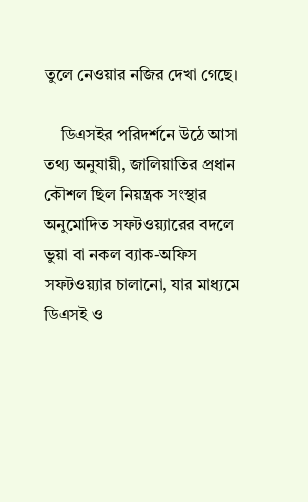তুলে নেওয়ার নজির দেখা গেছে।

    ডিএসইর পরিদর্শনে উঠে আসা তথ্য অনুযায়ী, জালিয়াতির প্রধান কৌশল ছিল নিয়ন্ত্রক সংস্থার অনুমোদিত সফটওয়্যারের বদলে ভুয়া বা নকল ব্যাক-অফিস সফটওয়্যার চালানো, যার মাধ্যমে ডিএসই ও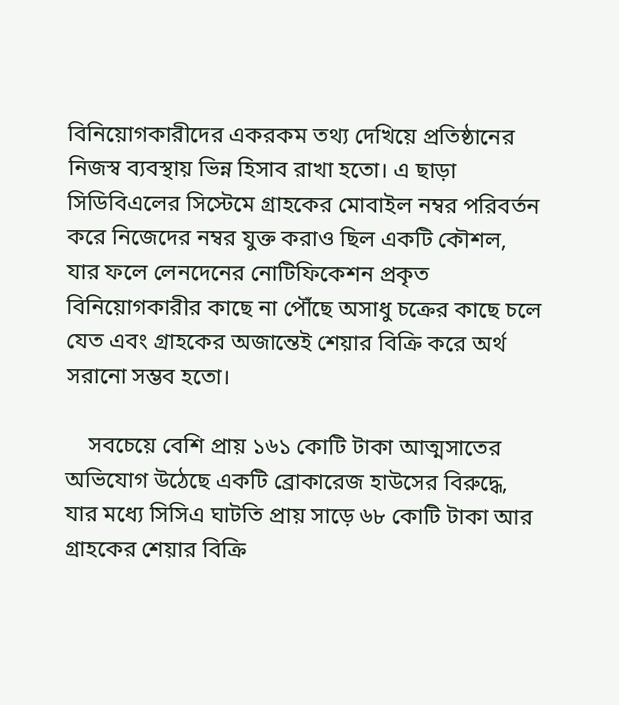বিনিয়োগকারীদের একরকম তথ্য দেখিয়ে প্রতিষ্ঠানের নিজস্ব ব্যবস্থায় ভিন্ন হিসাব রাখা হতো। এ ছাড়া সিডিবিএলের সিস্টেমে গ্রাহকের মোবাইল নম্বর পরিবর্তন করে নিজেদের নম্বর যুক্ত করাও ছিল একটি কৌশল, যার ফলে লেনদেনের নোটিফিকেশন প্রকৃত বিনিয়োগকারীর কাছে না পৌঁছে অসাধু চক্রের কাছে চলে যেত এবং গ্রাহকের অজান্তেই শেয়ার বিক্রি করে অর্থ সরানো সম্ভব হতো।

    সবচেয়ে বেশি প্রায় ১৬১ কোটি টাকা আত্মসাতের অভিযোগ উঠেছে একটি ব্রোকারেজ হাউসের বিরুদ্ধে, যার মধ্যে সিসিএ ঘাটতি প্রায় সাড়ে ৬৮ কোটি টাকা আর গ্রাহকের শেয়ার বিক্রি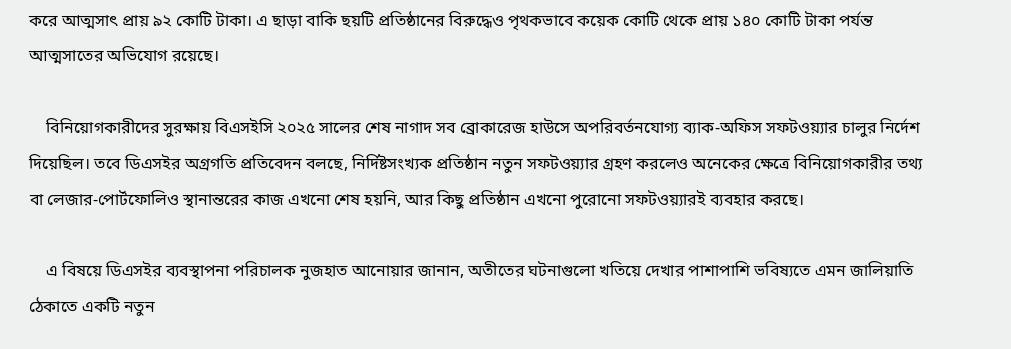করে আত্মসাৎ প্রায় ৯২ কোটি টাকা। এ ছাড়া বাকি ছয়টি প্রতিষ্ঠানের বিরুদ্ধেও পৃথকভাবে কয়েক কোটি থেকে প্রায় ১৪০ কোটি টাকা পর্যন্ত আত্মসাতের অভিযোগ রয়েছে।

    বিনিয়োগকারীদের সুরক্ষায় বিএসইসি ২০২৫ সালের শেষ নাগাদ সব ব্রোকারেজ হাউসে অপরিবর্তনযোগ্য ব্যাক-অফিস সফটওয়্যার চালুর নির্দেশ দিয়েছিল। তবে ডিএসইর অগ্রগতি প্রতিবেদন বলছে, নির্দিষ্টসংখ্যক প্রতিষ্ঠান নতুন সফটওয়্যার গ্রহণ করলেও অনেকের ক্ষেত্রে বিনিয়োগকারীর তথ্য বা লেজার-পোর্টফোলিও স্থানান্তরের কাজ এখনো শেষ হয়নি, আর কিছু প্রতিষ্ঠান এখনো পুরোনো সফটওয়্যারই ব্যবহার করছে।

    এ বিষয়ে ডিএসইর ব্যবস্থাপনা পরিচালক নুজহাত আনোয়ার জানান, অতীতের ঘটনাগুলো খতিয়ে দেখার পাশাপাশি ভবিষ্যতে এমন জালিয়াতি ঠেকাতে একটি নতুন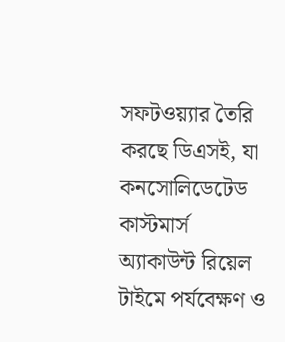সফটওয়্যার তৈরি করছে ডিএসই, যা কনসোলিডেটেড কাস্টমার্স অ্যাকাউন্ট রিয়েল টাইমে পর্যবেক্ষণ ও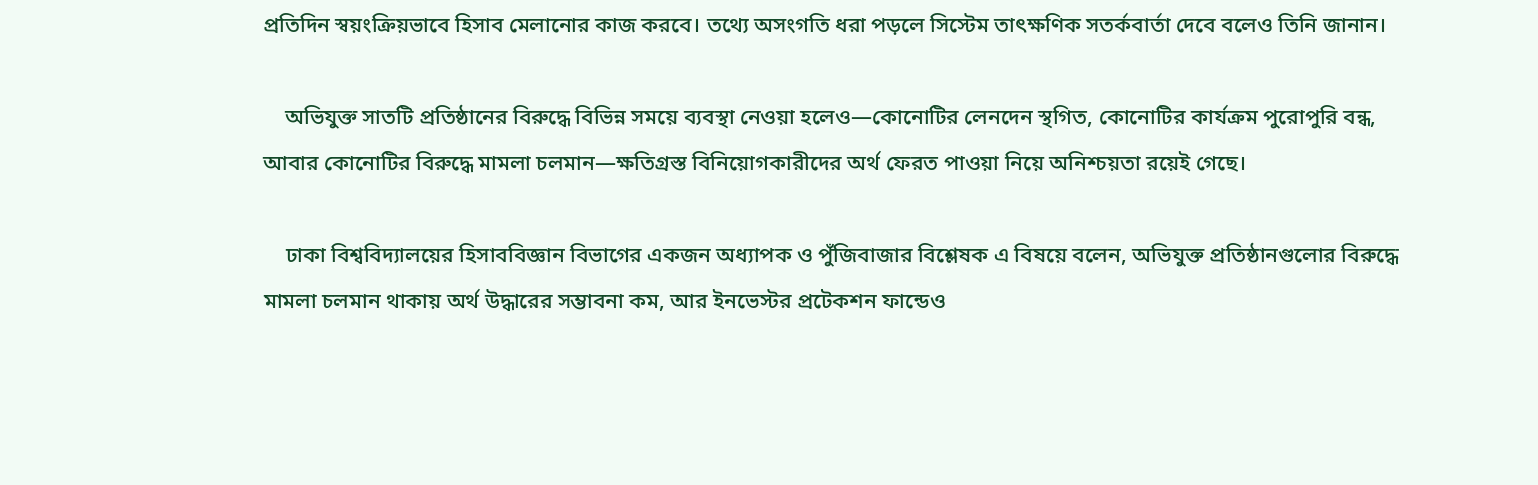প্রতিদিন স্বয়ংক্রিয়ভাবে হিসাব মেলানোর কাজ করবে। তথ্যে অসংগতি ধরা পড়লে সিস্টেম তাৎক্ষণিক সতর্কবার্তা দেবে বলেও তিনি জানান।

    অভিযুক্ত সাতটি প্রতিষ্ঠানের বিরুদ্ধে বিভিন্ন সময়ে ব্যবস্থা নেওয়া হলেও—কোনোটির লেনদেন স্থগিত, কোনোটির কার্যক্রম পুরোপুরি বন্ধ, আবার কোনোটির বিরুদ্ধে মামলা চলমান—ক্ষতিগ্রস্ত বিনিয়োগকারীদের অর্থ ফেরত পাওয়া নিয়ে অনিশ্চয়তা রয়েই গেছে।

    ঢাকা বিশ্ববিদ্যালয়ের হিসাববিজ্ঞান বিভাগের একজন অধ্যাপক ও পুঁজিবাজার বিশ্লেষক এ বিষয়ে বলেন, অভিযুক্ত প্রতিষ্ঠানগুলোর বিরুদ্ধে মামলা চলমান থাকায় অর্থ উদ্ধারের সম্ভাবনা কম, আর ইনভেস্টর প্রটেকশন ফান্ডেও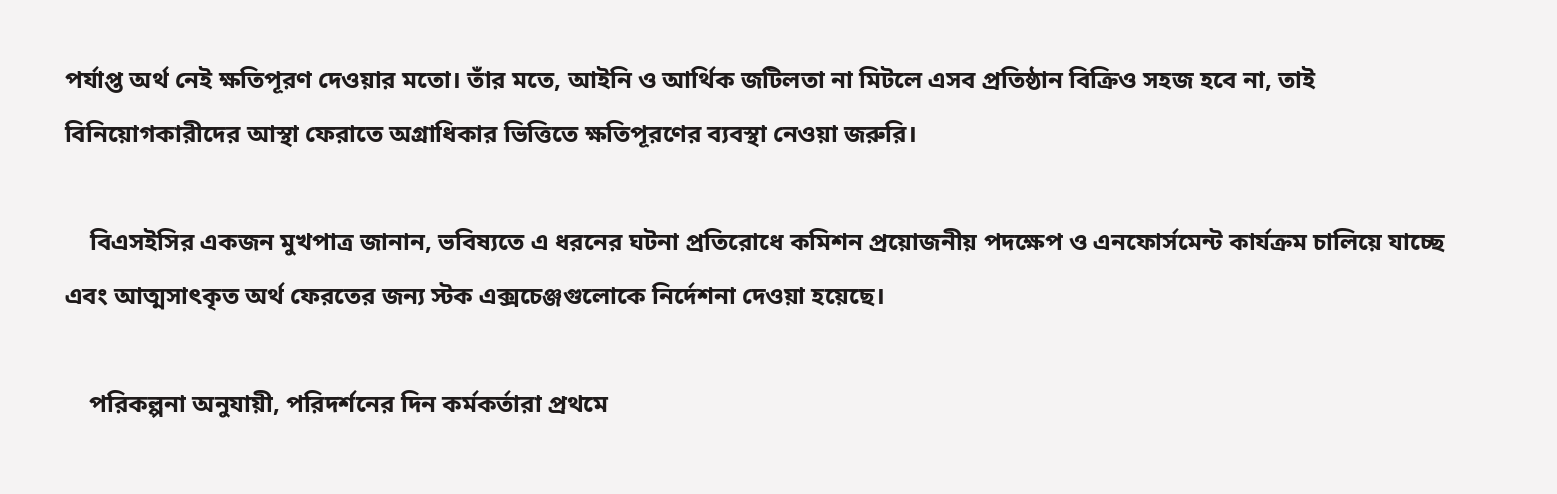পর্যাপ্ত অর্থ নেই ক্ষতিপূরণ দেওয়ার মতো। তাঁর মতে, আইনি ও আর্থিক জটিলতা না মিটলে এসব প্রতিষ্ঠান বিক্রিও সহজ হবে না, তাই বিনিয়োগকারীদের আস্থা ফেরাতে অগ্রাধিকার ভিত্তিতে ক্ষতিপূরণের ব্যবস্থা নেওয়া জরুরি।

    বিএসইসির একজন মুখপাত্র জানান, ভবিষ্যতে এ ধরনের ঘটনা প্রতিরোধে কমিশন প্রয়োজনীয় পদক্ষেপ ও এনফোর্সমেন্ট কার্যক্রম চালিয়ে যাচ্ছে এবং আত্মসাৎকৃত অর্থ ফেরতের জন্য স্টক এক্সচেঞ্জগুলোকে নির্দেশনা দেওয়া হয়েছে।

    পরিকল্পনা অনুযায়ী, পরিদর্শনের দিন কর্মকর্তারা প্রথমে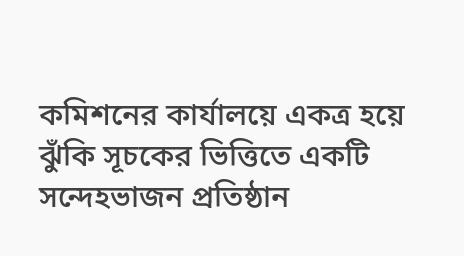কমিশনের কার্যালয়ে একত্র হয়ে ঝুঁকি সূচকের ভিত্তিতে একটি সন্দেহভাজন প্রতিষ্ঠান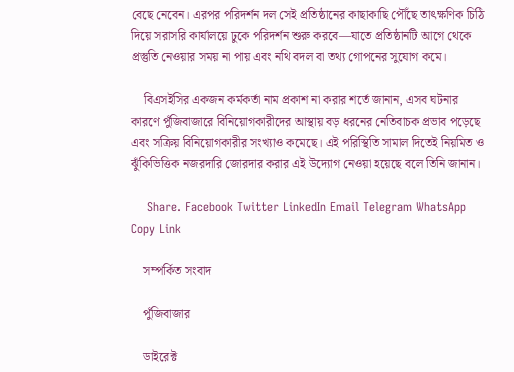বেছে নেবেন। এরপর পরিদর্শন দল সেই প্রতিষ্ঠানের কাছাকাছি পৌঁছে তাৎক্ষণিক চিঠি দিয়ে সরাসরি কার্যালয়ে ঢুকে পরিদর্শন শুরু করবে—যাতে প্রতিষ্ঠানটি আগে থেকে প্রস্তুতি নেওয়ার সময় না পায় এবং নথি বদল বা তথ্য গোপনের সুযোগ কমে।

    বিএসইসির একজন কর্মকর্তা নাম প্রকাশ না করার শর্তে জানান, এসব ঘটনার কারণে পুঁজিবাজারে বিনিয়োগকারীদের আস্থায় বড় ধরনের নেতিবাচক প্রভাব পড়েছে এবং সক্রিয় বিনিয়োগকারীর সংখ্যাও কমেছে। এই পরিস্থিতি সামাল দিতেই নিয়মিত ও ঝুঁকিভিত্তিক নজরদারি জোরদার করার এই উদ্যোগ নেওয়া হয়েছে বলে তিনি জানান।

    Share. Facebook Twitter LinkedIn Email Telegram WhatsApp Copy Link

    সম্পর্কিত সংবাদ

    পুঁজিবাজার

    ডাইরেক্ট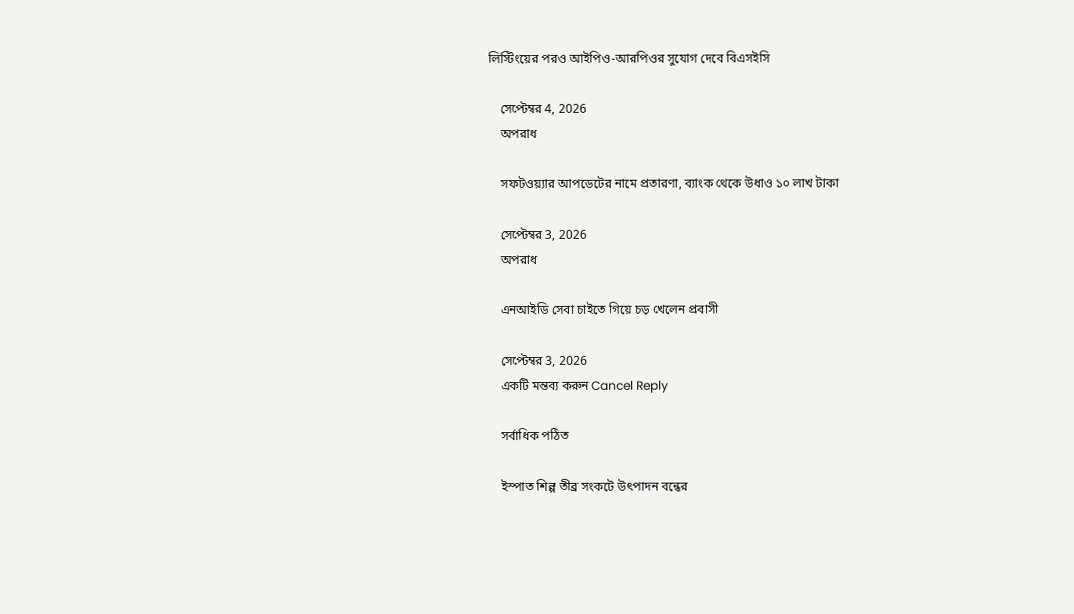লিস্টিংয়ের পরও আইপিও-আরপিওর সুযোগ দেবে বিএসইসি

    সেপ্টেম্বর 4, 2026
    অপরাধ

    সফটওয়্যার আপডেটের নামে প্রতারণা, ব্যাংক থেকে উধাও ১০ লাখ টাকা

    সেপ্টেম্বর 3, 2026
    অপরাধ

    এনআইডি সেবা চাইতে গিয়ে চড় খেলেন প্রবাসী

    সেপ্টেম্বর 3, 2026
    একটি মন্তব্য করুন Cancel Reply

    সর্বাধিক পঠিত

    ইস্পাত শিল্প তীব্র সংকটে উৎপাদন বন্ধের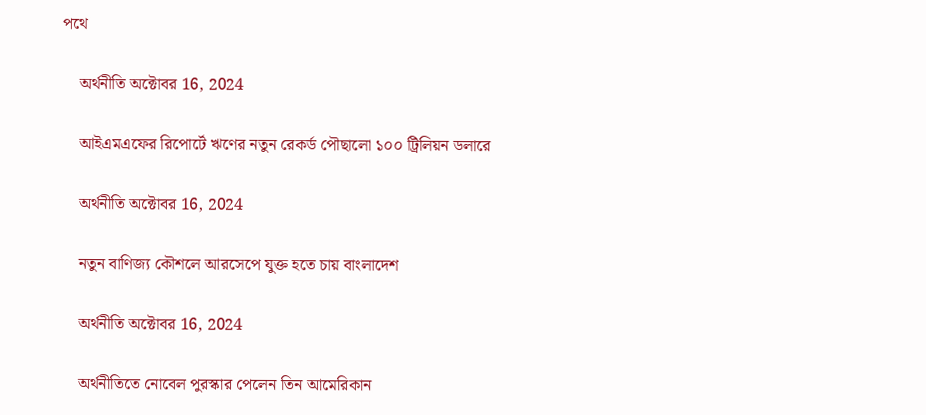পথে

    অর্থনীতি অক্টোবর 16, 2024

    আইএমএফের রিপোর্টে ঋণের নতুন রেকর্ড পৌছালো ১০০ ট্রিলিয়ন ডলারে

    অর্থনীতি অক্টোবর 16, 2024

    নতুন বাণিজ্য কৌশলে আরসেপে যুক্ত হতে চায় বাংলাদেশ

    অর্থনীতি অক্টোবর 16, 2024

    অর্থনীতিতে নোবেল পুরস্কার পেলেন তিন আমেরিকান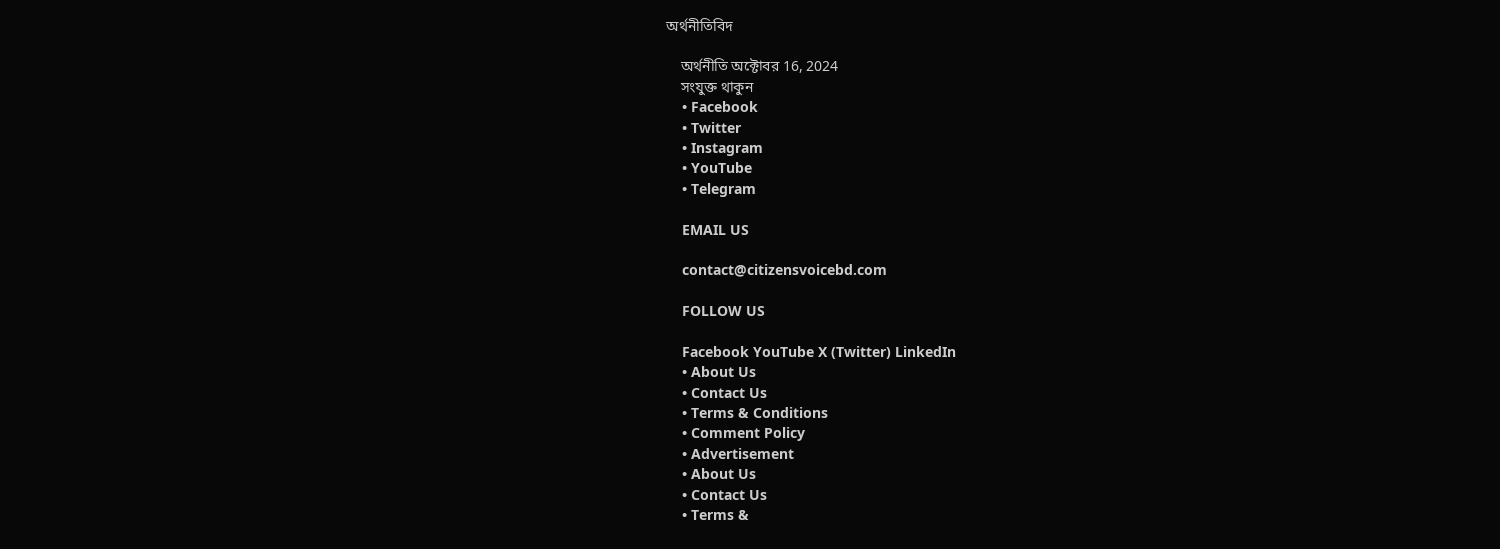অর্থনীতিবিদ

    অর্থনীতি অক্টোবর 16, 2024
    সংযুক্ত থাকুন
    • Facebook
    • Twitter
    • Instagram
    • YouTube
    • Telegram

    EMAIL US

    contact@citizensvoicebd.com

    FOLLOW US

    Facebook YouTube X (Twitter) LinkedIn
    • About Us
    • Contact Us
    • Terms & Conditions
    • Comment Policy
    • Advertisement
    • About Us
    • Contact Us
    • Terms &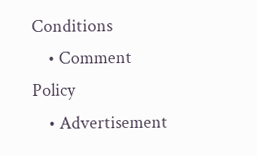Conditions
    • Comment Policy
    • Advertisement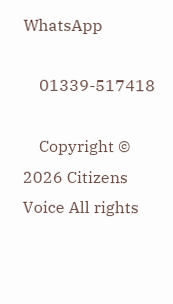WhatsApp

    01339-517418

    Copyright © 2026 Citizens Voice All rights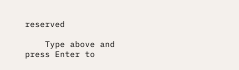reserved

    Type above and press Enter to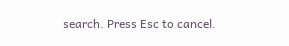search. Press Esc to cancel.